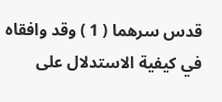قدس سرهما ( 1 ) وقد وافقاه في كيفية الاستدلال على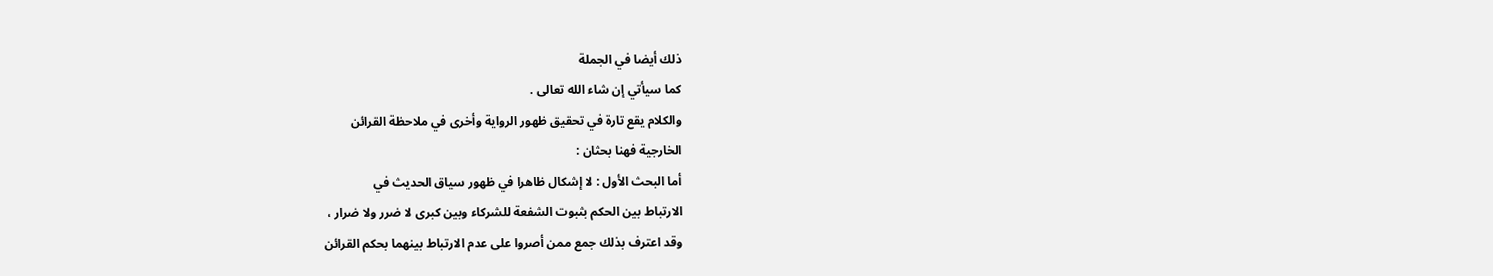ذلك أيضا في الجملة
كما سيأتي إن شاء الله تعالى .
والكلام يقع تارة في تحقيق ظهور الرواية وأخرى في ملاحظة القرائن
الخارجية فهنا بحثان :
أما البحث الأول : لا إشكال ظاهرا في ظهور سياق الحديث في
الارتباط بين الحكم بثبوت الشفعة للشركاء وبين كبرى لا ضرر ولا ضرار ،
وقد اعترف بذلك جمع ممن أصروا على عدم الارتباط بينهما بحكم القرائن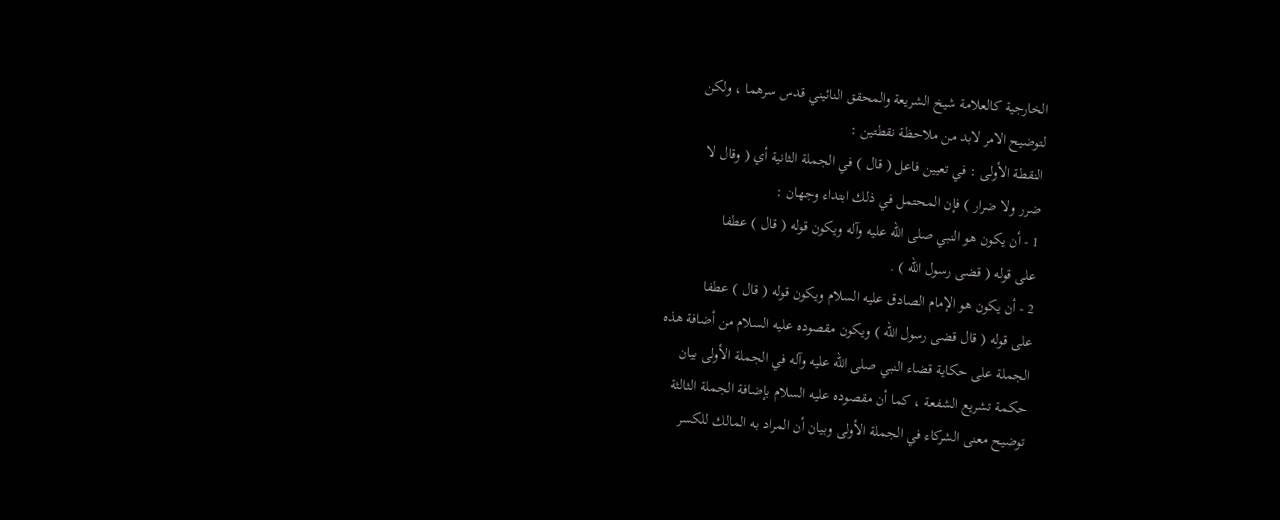الخارجية كالعلامة شيخ الشريعة والمحقق النائيني قدس سرهما ، ولكن
لتوضيح الامر لابد من ملاحظة نقطتين :
النقطة الأولى : في تعيين فاعل ( قال ) في الجملة الثانية أي ( وقال لا
ضرر ولا ضرار ) فإن المحتمل في ذلك ابتداء وجهان :
1 - أن يكون هو النبي صلى الله عليه وآله ويكون قوله ( قال ) عطفا
على قوله ( قضى رسول الله ) .
2 - أن يكون هو الإمام الصادق عليه السلام ويكون قوله ( قال ) عطفا
على قوله ( قال قضى رسول الله ) ويكون مقصوده عليه السلام من أضافة هذه
الجملة على حكاية قضاء النبي صلى الله عليه وآله في الجملة الأولى بيان
حكمة تشريع الشفعة ، كما أن مقصوده عليه السلام بإضافة الجملة الثالثة
توضيح معنى الشركاء في الجملة الأولى وبيان أن المراد به المالك للكسر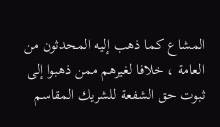المشاع كما ذهب إليه المحدثون من العامة ، خلافا لغيرهم ممن ذهبوا إلى
ثبوت حق الشفعة للشريك المقاسم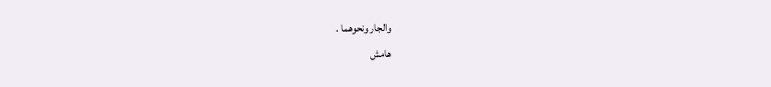والجار ونحوهما .
هامش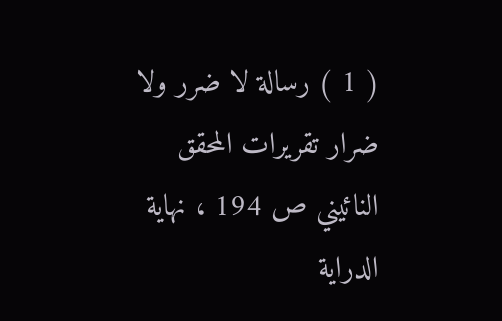( 1 ) رسالة لا ضرر ولا ضرار تقريرات المحقق النائيني ص 194 ، نهاية الدراية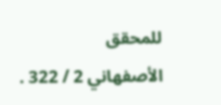للمحقق
الأصفهاني 2 / 322 .